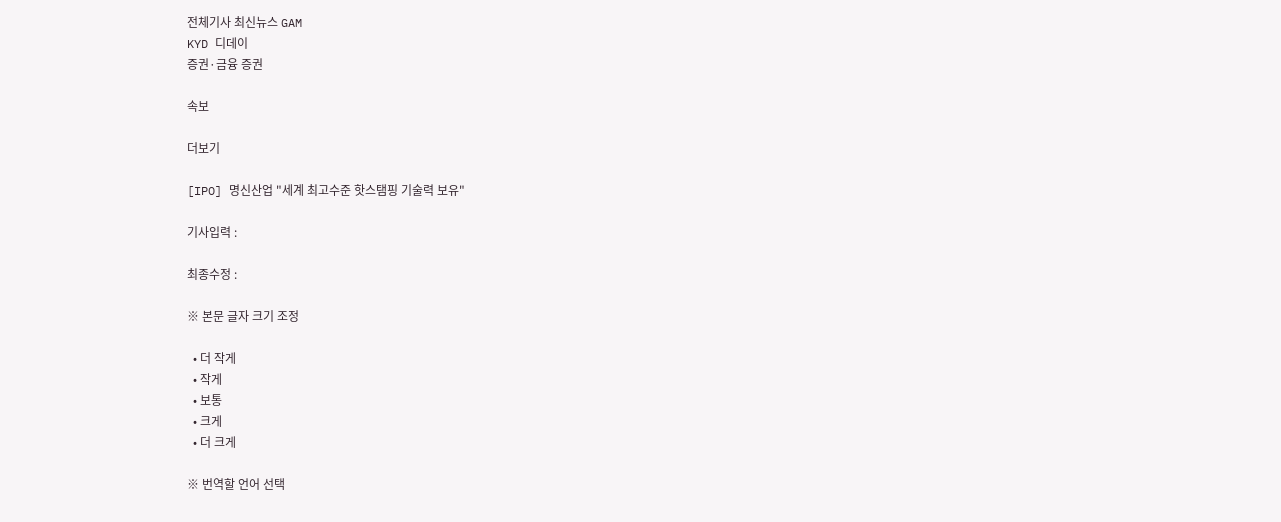전체기사 최신뉴스 GAM
KYD 디데이
증권·금융 증권

속보

더보기

[IPO] 명신산업 "세계 최고수준 핫스탬핑 기술력 보유"

기사입력 :

최종수정 :

※ 본문 글자 크기 조정

  • 더 작게
  • 작게
  • 보통
  • 크게
  • 더 크게

※ 번역할 언어 선택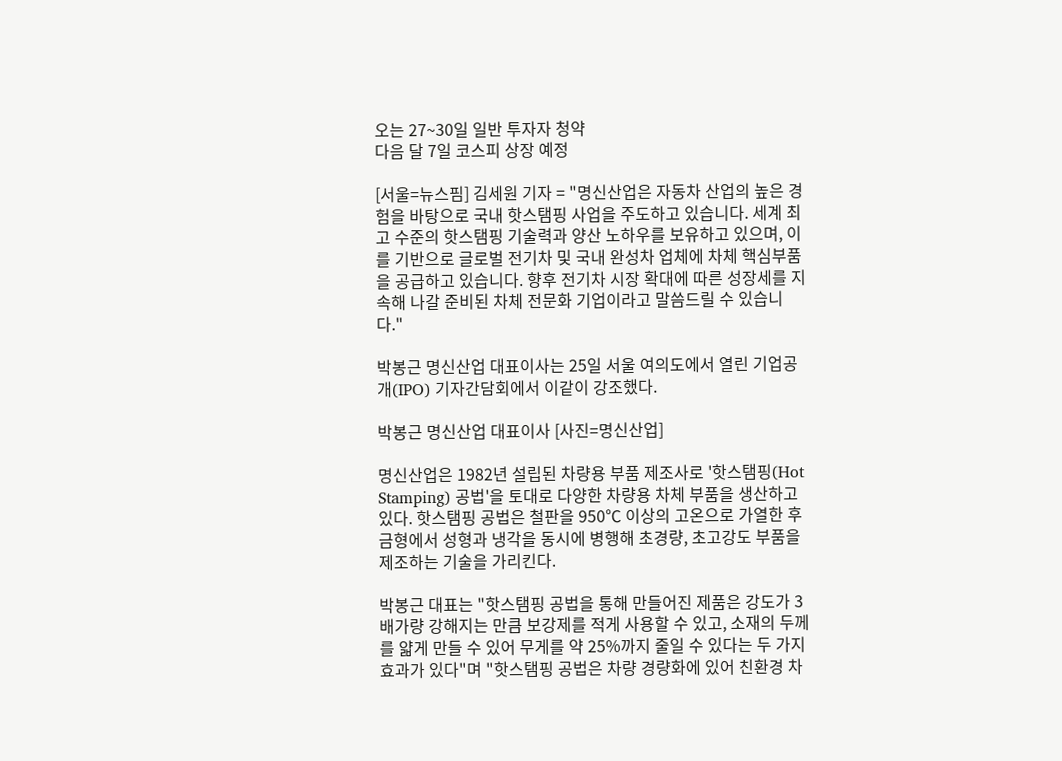오는 27~30일 일반 투자자 청약
다음 달 7일 코스피 상장 예정

[서울=뉴스핌] 김세원 기자 = "명신산업은 자동차 산업의 높은 경험을 바탕으로 국내 핫스탬핑 사업을 주도하고 있습니다. 세계 최고 수준의 핫스탬핑 기술력과 양산 노하우를 보유하고 있으며, 이를 기반으로 글로벌 전기차 및 국내 완성차 업체에 차체 핵심부품을 공급하고 있습니다. 향후 전기차 시장 확대에 따른 성장세를 지속해 나갈 준비된 차체 전문화 기업이라고 말씀드릴 수 있습니다."

박봉근 명신산업 대표이사는 25일 서울 여의도에서 열린 기업공개(IPO) 기자간담회에서 이같이 강조했다.

박봉근 명신산업 대표이사 [사진=명신산업]

명신산업은 1982년 설립된 차량용 부품 제조사로 '핫스탬핑(Hot Stamping) 공법'을 토대로 다양한 차량용 차체 부품을 생산하고 있다. 핫스탬핑 공법은 철판을 950℃ 이상의 고온으로 가열한 후 금형에서 성형과 냉각을 동시에 병행해 초경량, 초고강도 부품을 제조하는 기술을 가리킨다.

박봉근 대표는 "핫스탬핑 공법을 통해 만들어진 제품은 강도가 3배가량 강해지는 만큼 보강제를 적게 사용할 수 있고, 소재의 두께를 얇게 만들 수 있어 무게를 약 25%까지 줄일 수 있다는 두 가지 효과가 있다"며 "핫스탬핑 공법은 차량 경량화에 있어 친환경 차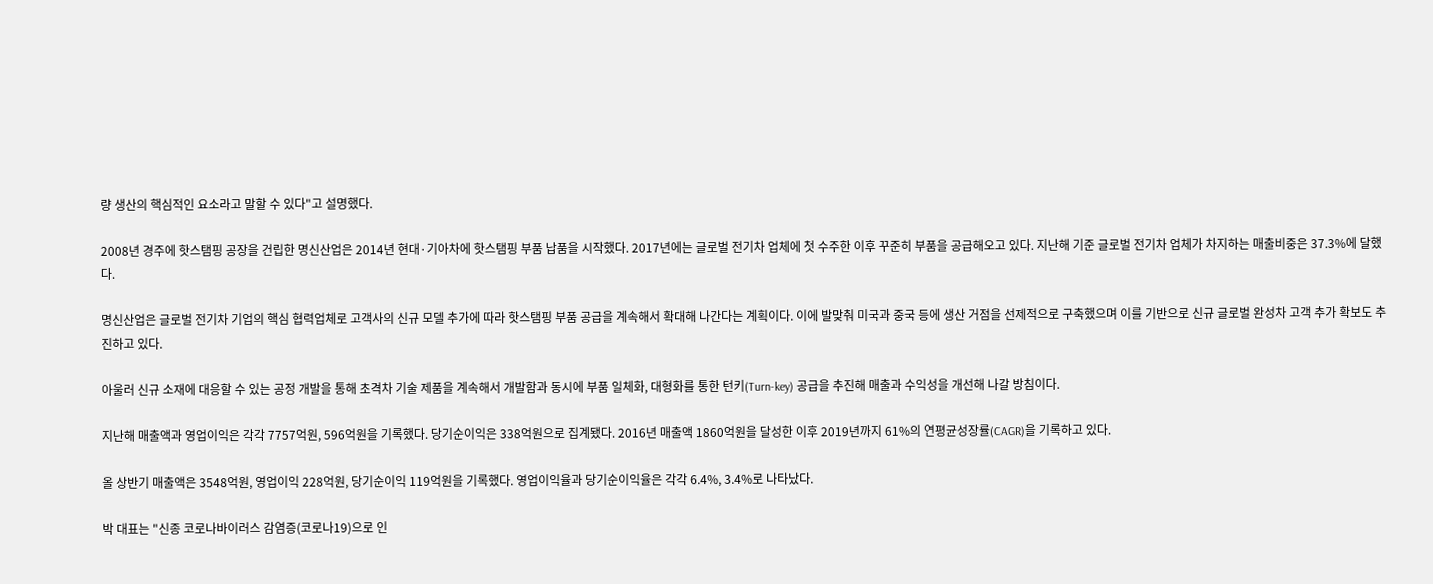량 생산의 핵심적인 요소라고 말할 수 있다"고 설명했다.

2008년 경주에 핫스탬핑 공장을 건립한 명신산업은 2014년 현대·기아차에 핫스탬핑 부품 납품을 시작했다. 2017년에는 글로벌 전기차 업체에 첫 수주한 이후 꾸준히 부품을 공급해오고 있다. 지난해 기준 글로벌 전기차 업체가 차지하는 매출비중은 37.3%에 달했다.

명신산업은 글로벌 전기차 기업의 핵심 협력업체로 고객사의 신규 모델 추가에 따라 핫스탬핑 부품 공급을 계속해서 확대해 나간다는 계획이다. 이에 발맞춰 미국과 중국 등에 생산 거점을 선제적으로 구축했으며 이를 기반으로 신규 글로벌 완성차 고객 추가 확보도 추진하고 있다.

아울러 신규 소재에 대응할 수 있는 공정 개발을 통해 초격차 기술 제품을 계속해서 개발함과 동시에 부품 일체화, 대형화를 통한 턴키(Turn-key) 공급을 추진해 매출과 수익성을 개선해 나갈 방침이다.

지난해 매출액과 영업이익은 각각 7757억원, 596억원을 기록했다. 당기순이익은 338억원으로 집계됐다. 2016년 매출액 1860억원을 달성한 이후 2019년까지 61%의 연평균성장률(CAGR)을 기록하고 있다.

올 상반기 매출액은 3548억원, 영업이익 228억원, 당기순이익 119억원을 기록했다. 영업이익율과 당기순이익율은 각각 6.4%, 3.4%로 나타났다.

박 대표는 "신종 코로나바이러스 감염증(코로나19)으로 인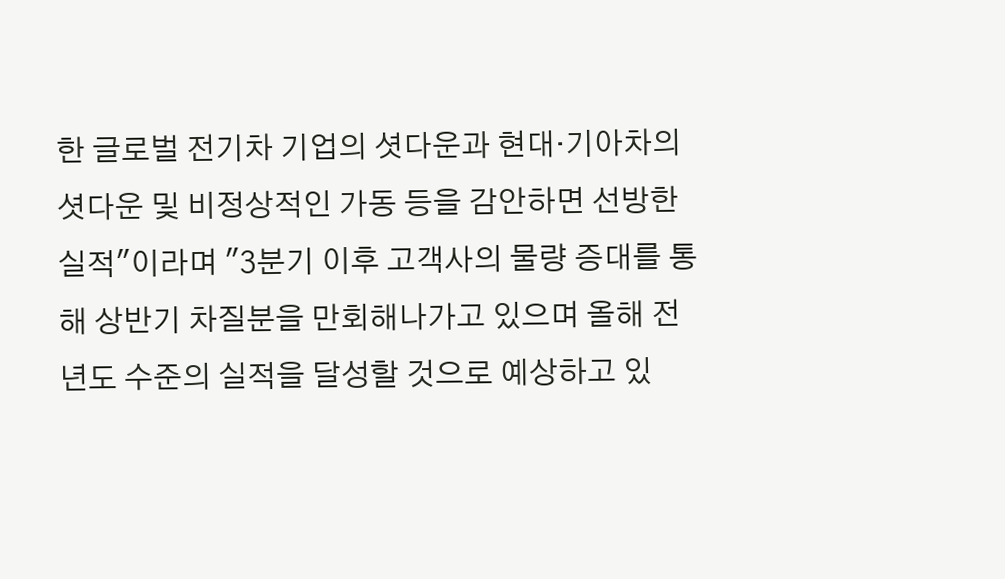한 글로벌 전기차 기업의 셧다운과 현대·기아차의 셧다운 및 비정상적인 가동 등을 감안하면 선방한 실적"이라며 "3분기 이후 고객사의 물량 증대를 통해 상반기 차질분을 만회해나가고 있으며 올해 전년도 수준의 실적을 달성할 것으로 예상하고 있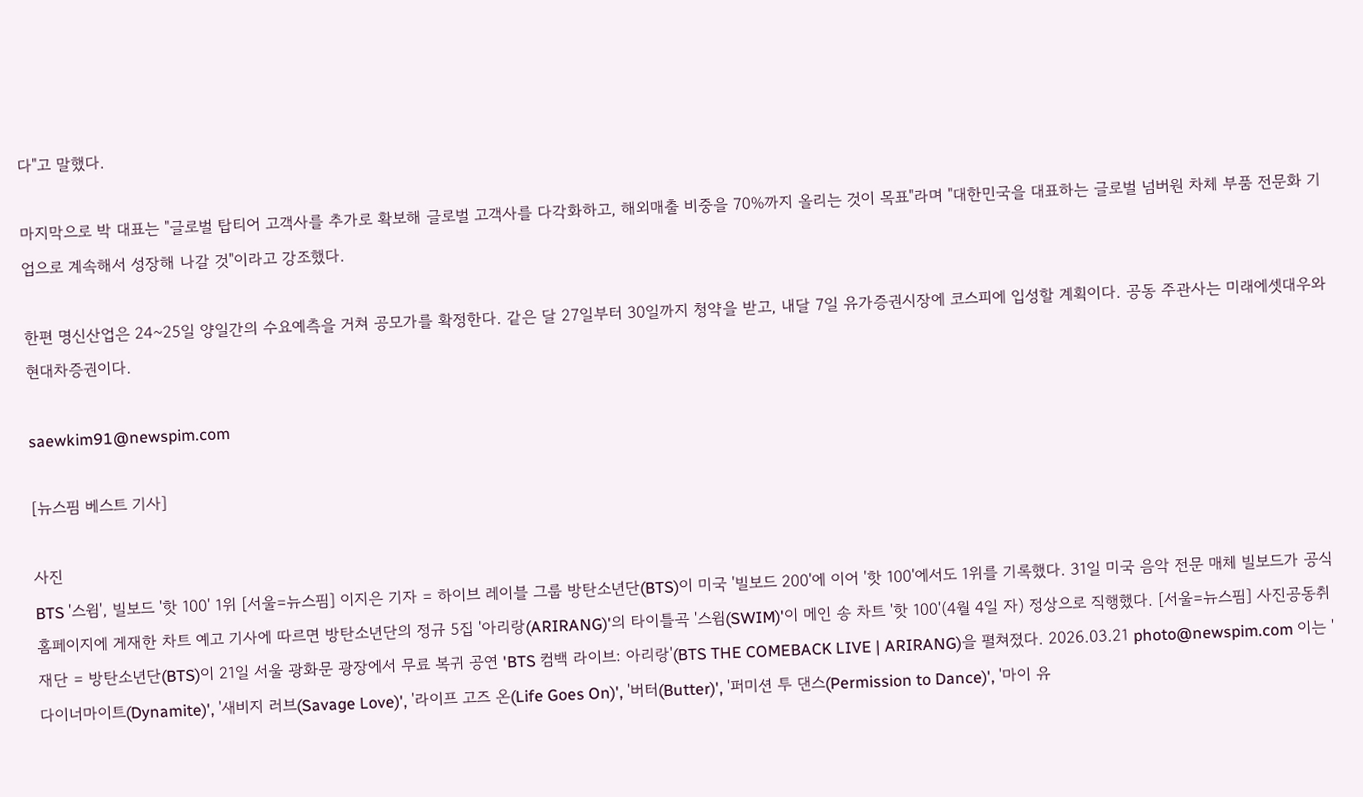다"고 말했다.

마지막으로 박 대표는 "글로벌 탑티어 고객사를 추가로 확보해 글로벌 고객사를 다각화하고, 해외매출 비중을 70%까지 올리는 것이 목표"라며 "대한민국을 대표하는 글로벌 넘버원 차체 부품 전문화 기업으로 계속해서 성장해 나갈 것"이라고 강조했다.

한편 명신산업은 24~25일 양일간의 수요예측을 거쳐 공모가를 확정한다. 같은 달 27일부터 30일까지 청약을 받고, 내달 7일 유가증권시장에 코스피에 입성할 계획이다. 공동 주관사는 미래에셋대우와 현대차증권이다.

saewkim91@newspim.com

[뉴스핌 베스트 기사]

사진
BTS '스윔', 빌보드 '핫 100' 1위 [서울=뉴스핌] 이지은 기자 = 하이브 레이블 그룹 방탄소년단(BTS)이 미국 '빌보드 200'에 이어 '핫 100'에서도 1위를 기록했다. 31일 미국 음악 전문 매체 빌보드가 공식 홈페이지에 게재한 차트 예고 기사에 따르면 방탄소년단의 정규 5집 '아리랑(ARIRANG)'의 타이틀곡 '스윔(SWIM)'이 메인 송 차트 '핫 100'(4월 4일 자) 정상으로 직행했다. [서울=뉴스핌] 사진공동취재단 = 방탄소년단(BTS)이 21일 서울 광화문 광장에서 무료 복귀 공연 'BTS 컴백 라이브: 아리랑'(BTS THE COMEBACK LIVE | ARIRANG)을 펼쳐졌다. 2026.03.21 photo@newspim.com 이는 '다이너마이트(Dynamite)', '새비지 러브(Savage Love)', '라이프 고즈 온(Life Goes On)', '버터(Butter)', '퍼미션 투 댄스(Permission to Dance)', '마이 유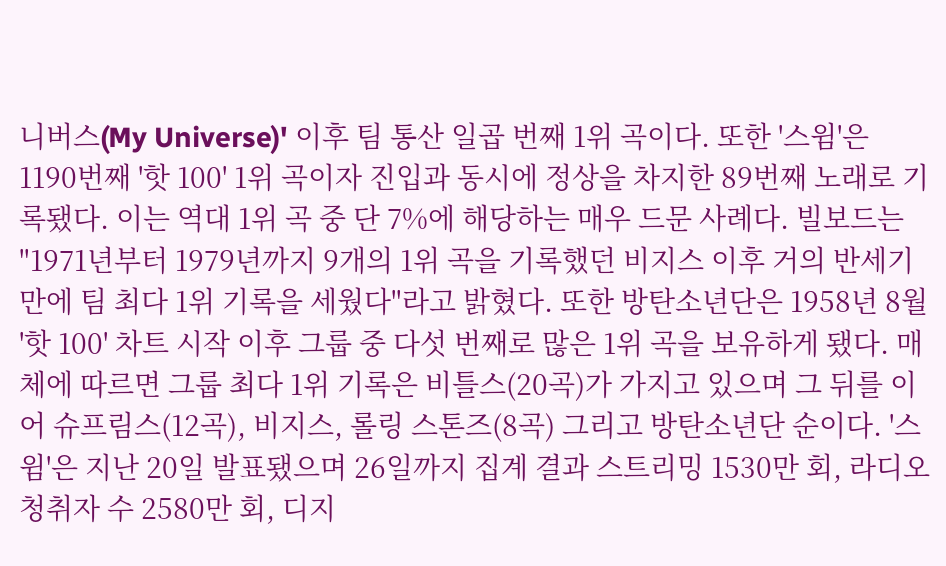니버스(My Universe)' 이후 팀 통산 일곱 번째 1위 곡이다. 또한 '스윔'은 1190번째 '핫 100' 1위 곡이자 진입과 동시에 정상을 차지한 89번째 노래로 기록됐다. 이는 역대 1위 곡 중 단 7%에 해당하는 매우 드문 사례다. 빌보드는 "1971년부터 1979년까지 9개의 1위 곡을 기록했던 비지스 이후 거의 반세기 만에 팀 최다 1위 기록을 세웠다"라고 밝혔다. 또한 방탄소년단은 1958년 8월 '핫 100' 차트 시작 이후 그룹 중 다섯 번째로 많은 1위 곡을 보유하게 됐다. 매체에 따르면 그룹 최다 1위 기록은 비틀스(20곡)가 가지고 있으며 그 뒤를 이어 슈프림스(12곡), 비지스, 롤링 스톤즈(8곡) 그리고 방탄소년단 순이다. '스윔'은 지난 20일 발표됐으며 26일까지 집계 결과 스트리밍 1530만 회, 라디오 청취자 수 2580만 회, 디지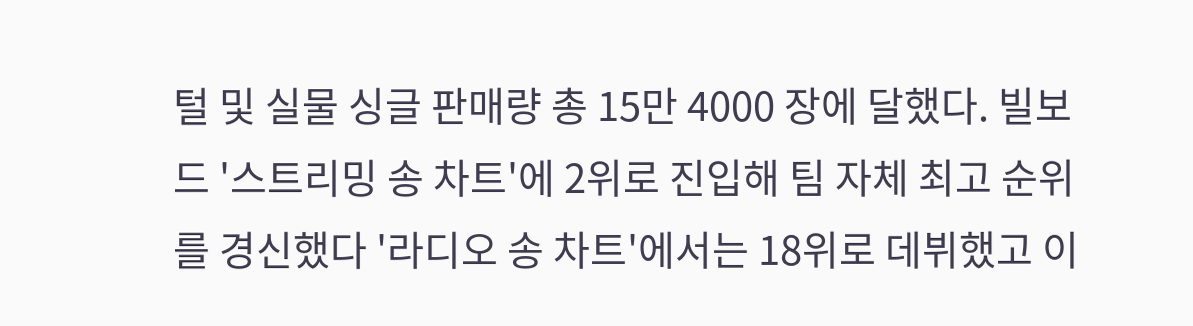털 및 실물 싱글 판매량 총 15만 4000 장에 달했다. 빌보드 '스트리밍 송 차트'에 2위로 진입해 팀 자체 최고 순위를 경신했다 '라디오 송 차트'에서는 18위로 데뷔했고 이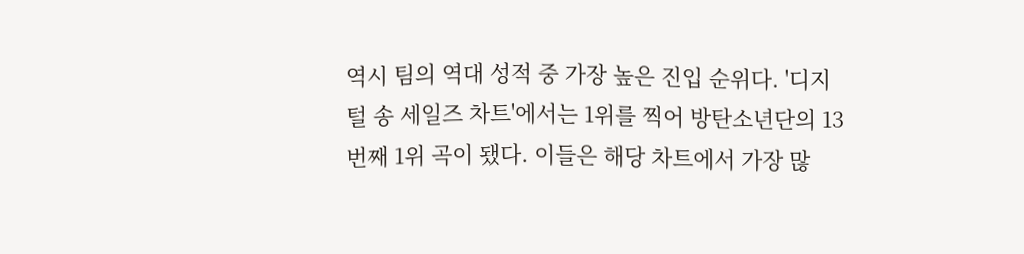역시 팀의 역대 성적 중 가장 높은 진입 순위다. '디지털 송 세일즈 차트'에서는 1위를 찍어 방탄소년단의 13번째 1위 곡이 됐다. 이들은 해당 차트에서 가장 많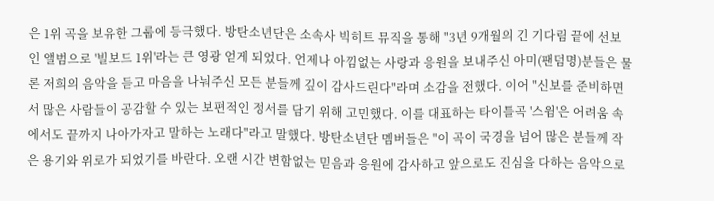은 1위 곡을 보유한 그룹에 등극했다. 방탄소년단은 소속사 빅히트 뮤직을 통해 "3년 9개월의 긴 기다림 끝에 선보인 앨범으로 '빌보드 1위'라는 큰 영광 얻게 되었다. 언제나 아낌없는 사랑과 응원을 보내주신 아미(팬덤명)분들은 물론 저희의 음악을 듣고 마음을 나눠주신 모든 분들께 깊이 감사드린다"라며 소감을 전했다. 이어 "신보를 준비하면서 많은 사람들이 공감할 수 있는 보편적인 정서를 담기 위해 고민했다. 이를 대표하는 타이틀곡 '스윔'은 어려움 속에서도 끝까지 나아가자고 말하는 노래다"라고 말했다. 방탄소년단 멤버들은 "이 곡이 국경을 넘어 많은 분들께 작은 용기와 위로가 되었기를 바란다. 오랜 시간 변함없는 믿음과 응원에 감사하고 앞으로도 진심을 다하는 음악으로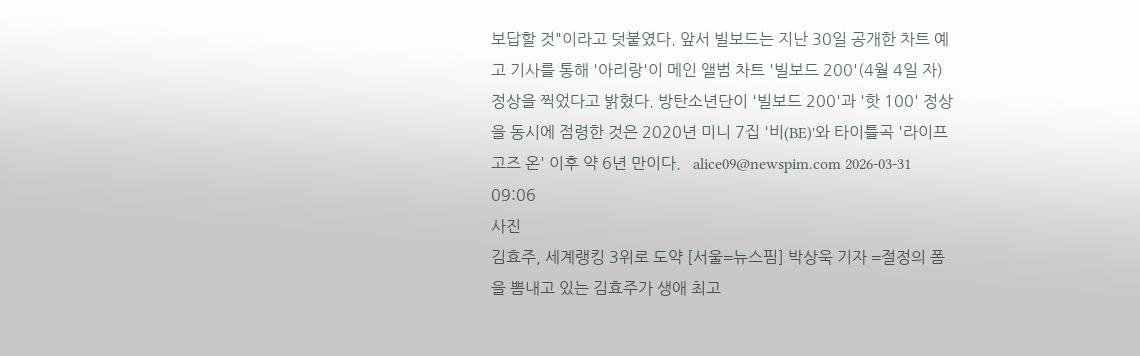보답할 것"이라고 덧붙였다. 앞서 빌보드는 지난 30일 공개한 차트 예고 기사를 통해 '아리랑'이 메인 앨범 차트 '빌보드 200'(4월 4일 자) 정상을 찍었다고 밝혔다. 방탄소년단이 '빌보드 200'과 '핫 100' 정상을 동시에 점령한 것은 2020년 미니 7집 '비(BE)'와 타이틀곡 '라이프 고즈 온' 이후 약 6년 만이다.   alice09@newspim.com 2026-03-31 09:06
사진
김효주, 세계랭킹 3위로 도약 [서울=뉴스핌] 박상욱 기자 =절정의 폼을 뽐내고 있는 김효주가 생애 최고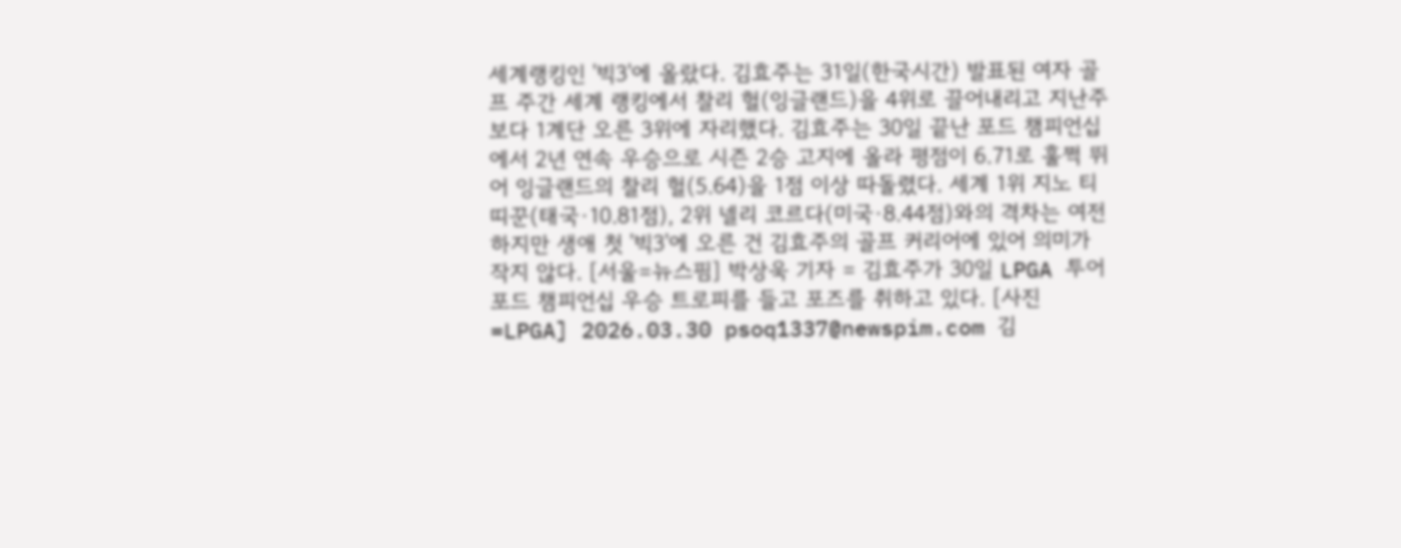세계랭킹인 '빅3'에 올랐다. 김효주는 31일(한국시간) 발표된 여자 골프 주간 세계 랭킹에서 찰리 헐(잉글랜드)을 4위로 끌어내리고 지난주보다 1계단 오른 3위에 자리했다. 김효주는 30일 끝난 포드 챔피언십에서 2년 연속 우승으로 시즌 2승 고지에 올라 평점이 6.71로 훌쩍 뛰어 잉글랜드의 찰리 헐(5.64)을 1점 이상 따돌렸다. 세계 1위 지노 티띠꾼(태국·10.81점), 2위 넬리 코르다(미국·8.44점)와의 격차는 여전하지만 생애 첫 '빅3'에 오른 건 김효주의 골프 커리어에 있어 의미가 작지 않다. [서울=뉴스핌] 박상욱 기자 = 김효주가 30일 LPGA 투어 포드 챔피언십 우승 트로피를 들고 포즈를 취하고 있다. [사진=LPGA] 2026.03.30 psoq1337@newspim.com 김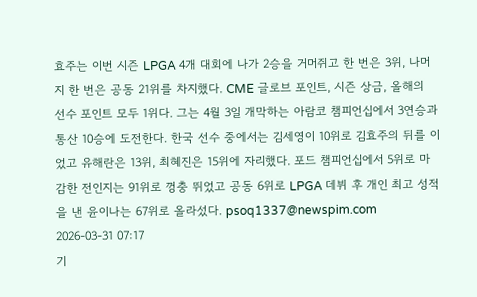효주는 이번 시즌 LPGA 4개 대회에 나가 2승을 거머쥐고 한 번은 3위, 나머지 한 번은 공동 21위를 차지했다. CME 글로브 포인트, 시즌 상금, 올해의 선수 포인트 모두 1위다. 그는 4월 3일 개막하는 아람코 챔피언십에서 3연승과 통산 10승에 도전한다. 한국 선수 중에서는 김세영이 10위로 김효주의 뒤를 이었고 유해란은 13위, 최혜진은 15위에 자리했다. 포드 챔피언십에서 5위로 마감한 전인지는 91위로 껑충 뛰었고 공동 6위로 LPGA 데뷔 후 개인 최고 성적을 낸 윤이나는 67위로 올라섰다. psoq1337@newspim.com 2026-03-31 07:17
기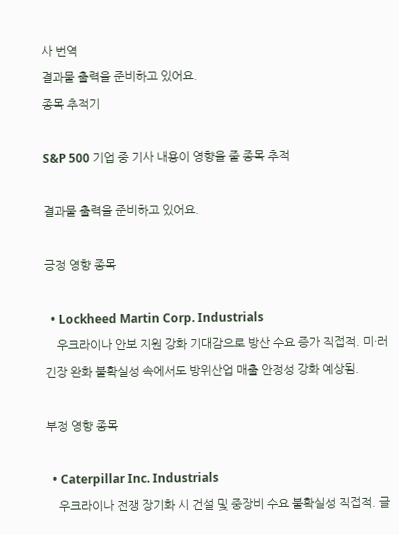사 번역
결과물 출력을 준비하고 있어요.
종목 추적기

S&P 500 기업 중 기사 내용이 영향을 줄 종목 추적

결과물 출력을 준비하고 있어요.

긍정 영향 종목

  • Lockheed Martin Corp. Industrials
    우크라이나 안보 지원 강화 기대감으로 방산 수요 증가 직접적. 미·러 긴장 완화 불확실성 속에서도 방위산업 매출 안정성 강화 예상됨.

부정 영향 종목

  • Caterpillar Inc. Industrials
    우크라이나 전쟁 장기화 시 건설 및 중장비 수요 불확실성 직접적. 글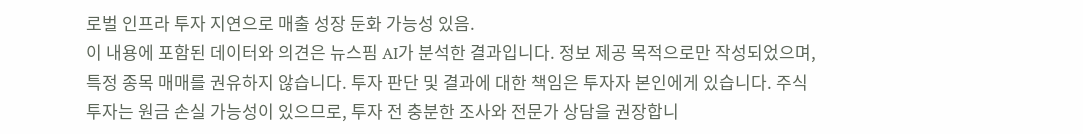로벌 인프라 투자 지연으로 매출 성장 둔화 가능성 있음.
이 내용에 포함된 데이터와 의견은 뉴스핌 AI가 분석한 결과입니다. 정보 제공 목적으로만 작성되었으며, 특정 종목 매매를 권유하지 않습니다. 투자 판단 및 결과에 대한 책임은 투자자 본인에게 있습니다. 주식 투자는 원금 손실 가능성이 있으므로, 투자 전 충분한 조사와 전문가 상담을 권장합니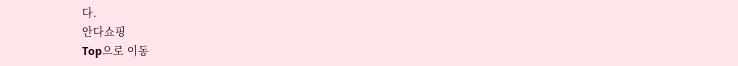다.
안다쇼핑
Top으로 이동